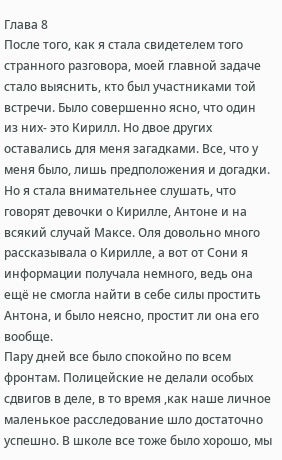Глава 8
После того, как я стала свидетелем того странного разговора, моей главной задаче стало выяснить, кто был участниками той встречи. Было совершенно ясно, что один из них- это Кирилл. Но двое других оставались для меня загадками. Все, что у меня было, лишь предположения и догадки. Но я стала внимательнее слушать, что говорят девочки о Кирилле, Антоне и на всякий случай Максе. Оля довольно много рассказывала о Кирилле, а вот от Сони я информации получала немного, ведь она ещё не смогла найти в себе силы простить Антона, и было неясно, простит ли она его вообще.
Пару дней все было спокойно по всем фронтам. Полицейские не делали особых сдвигов в деле, в то время ,как наше личное маленькое расследование шло достаточно успешно. В школе все тоже было хорошо, мы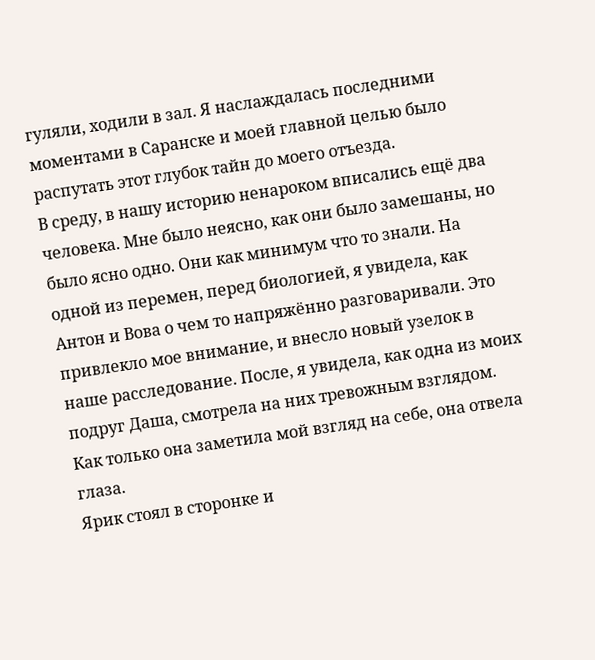гуляли, ходили в зал. Я наслаждалась последними моментами в Саранске и моей главной целью было распутать этот глубок тайн до моего отъезда.
В среду, в нашу историю ненароком вписались ещё два человека. Мне было неясно, как они было замешаны, но было ясно одно. Они как минимум что то знали. На одной из перемен, перед биологией, я увидела, как Антон и Вова о чем то напряжённо разговаривали. Это привлекло мое внимание, и внесло новый узелок в наше расследование. После, я увидела, как одна из моих подруг Даша, смотрела на них тревожным взглядом. Как только она заметила мой взгляд на себе, она отвела глаза.
Ярик стоял в сторонке и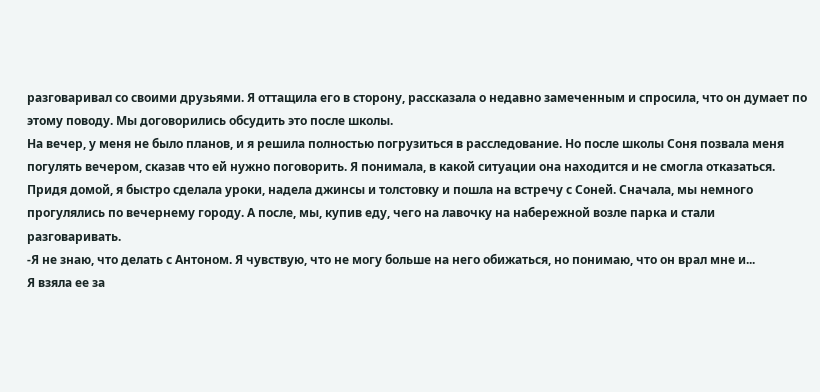разговаривал со своими друзьями. Я оттащила его в сторону, рассказала о недавно замеченным и спросила, что он думает по этому поводу. Мы договорились обсудить это после школы.
На вечер, у меня не было планов, и я решила полностью погрузиться в расследование. Но после школы Соня позвала меня погулять вечером, сказав что ей нужно поговорить. Я понимала, в какой ситуации она находится и не смогла отказаться. Придя домой, я быстро сделала уроки, надела джинсы и толстовку и пошла на встречу с Соней. Сначала, мы немного прогулялись по вечернему городу. А после, мы, купив еду, чего на лавочку на набережной возле парка и стали разговаривать.
-Я не знаю, что делать с Антоном. Я чувствую, что не могу больше на него обижаться, но понимаю, что он врал мне и...
Я взяла ее за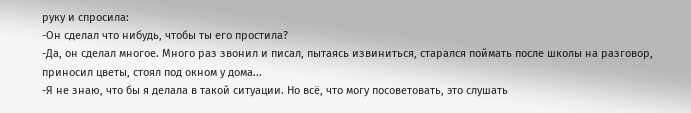руку и спросила:
-Он сделал что нибудь, чтобы ты его простила?
-Да, он сделал многое. Много раз звонил и писал, пытаясь извиниться, старался поймать после школы на разговор, приносил цветы, стоял под окном у дома...
-Я не знаю, что бы я делала в такой ситуации. Но всё, что могу посоветовать, это слушать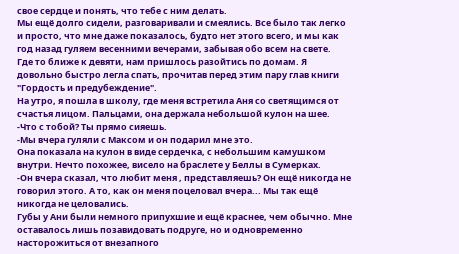свое сердце и понять, что тебе с ним делать.
Мы ещё долго сидели, разговаривали и смеялись. Все было так легко и просто, что мне даже показалось, будто нет этого всего, и мы как год назад гуляем весенними вечерами, забывая обо всем на свете.
Где то ближе к девяти, нам пришлось разойтись по домам. Я довольно быстро легла спать, прочитав перед этим пару глав книги "Гордость и предубеждение".
На утро, я пошла в школу, где меня встретила Аня со светящимся от счастья лицом. Пальцами, она держала небольшой кулон на шее.
-Что с тобой? Ты прямо сияешь.
-Мы вчера гуляли с Максом и он подарил мне это.
Она показала на кулон в виде сердечка, с небольшим камушком внутри. Нечто похожее, висело на браслете у Беллы в Сумерках.
-Он вчера сказал, что любит меня , представляешь? Он ещё никогда не говорил этого. А то, как он меня поцеловал вчера... Мы так ещё никогда не целовались.
Губы у Ани были немного припухшие и ещё краснее, чем обычно. Мне оставалось лишь позавидовать подруге, но и одновременно насторожиться от внезапного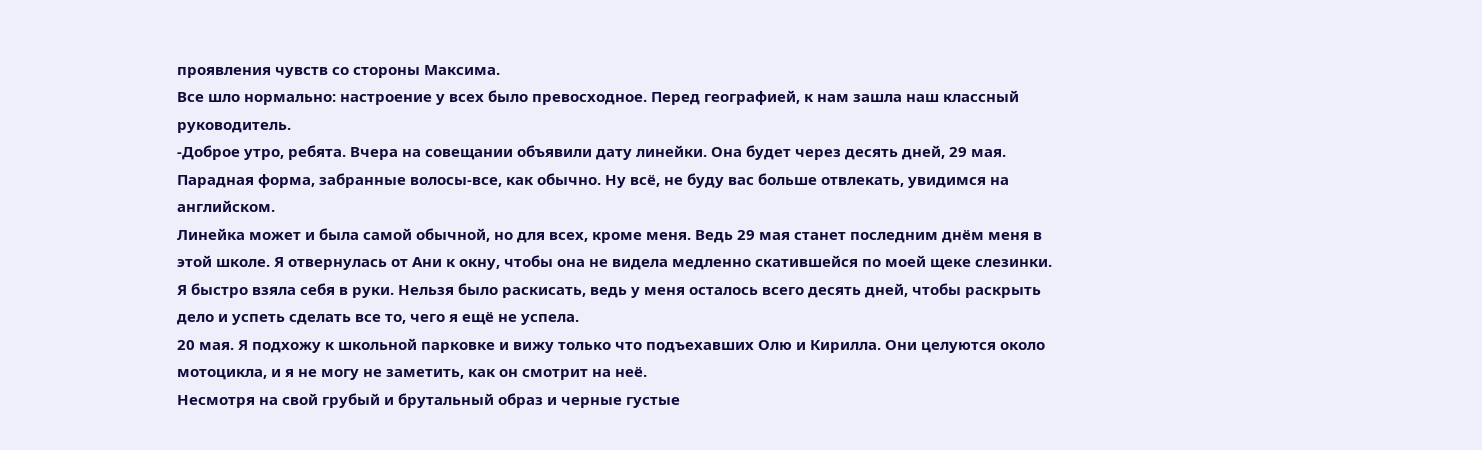проявления чувств со стороны Максима.
Все шло нормально: настроение у всех было превосходное. Перед географией, к нам зашла наш классный руководитель.
-Доброе утро, ребята. Вчера на совещании объявили дату линейки. Она будет через десять дней, 29 мая. Парадная форма, забранные волосы-все, как обычно. Ну всё, не буду вас больше отвлекать, увидимся на английском.
Линейка может и была самой обычной, но для всех, кроме меня. Ведь 29 мая станет последним днём меня в этой школе. Я отвернулась от Ани к окну, чтобы она не видела медленно скатившейся по моей щеке слезинки.
Я быстро взяла себя в руки. Нельзя было раскисать, ведь у меня осталось всего десять дней, чтобы раскрыть дело и успеть сделать все то, чего я ещё не успела.
20 мая. Я подхожу к школьной парковке и вижу только что подъехавших Олю и Кирилла. Они целуются около мотоцикла, и я не могу не заметить, как он смотрит на неё.
Несмотря на свой грубый и брутальный образ и черные густые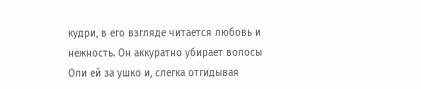кудри, в его взгляде читается любовь и нежность. Он аккуратно убирает волосы Оли ей за ушко и, слегка отгидывая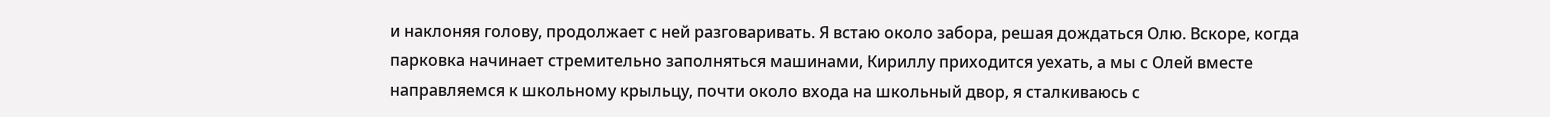и наклоняя голову, продолжает с ней разговаривать. Я встаю около забора, решая дождаться Олю. Вскоре, когда парковка начинает стремительно заполняться машинами, Кириллу приходится уехать, а мы с Олей вместе направляемся к школьному крыльцу, почти около входа на школьный двор, я сталкиваюсь с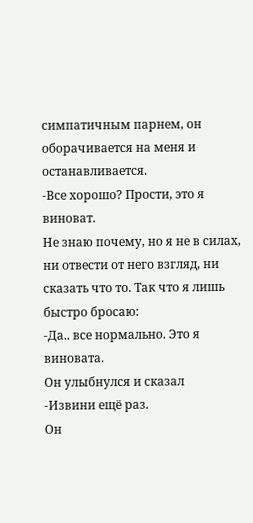симпатичным парнем, он оборачивается на меня и останавливается.
-Все хорошо? Прости, это я виноват.
Не знаю почему, но я не в силах, ни отвести от него взгляд, ни сказать что то. Так что я лишь быстро бросаю:
-Да.. все нормально. Это я виновата.
Он улыбнулся и сказал
-Извини ещё раз.
Он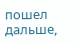пошел дальше,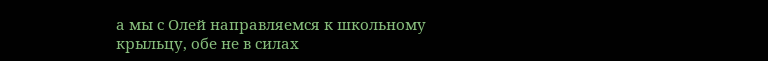а мы с Олей направляемся к школьному крыльцу, обе не в силах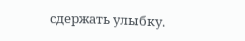сдержать улыбку.